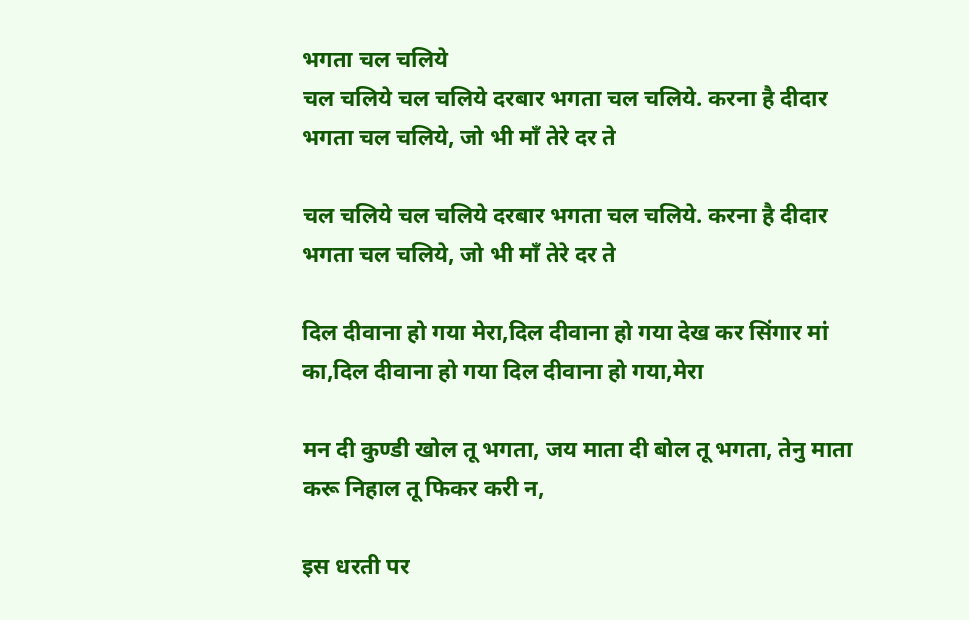भगता चल चलिये
चल चलिये चल चलिये दरबार भगता चल चलिये. करना है दीदार भगता चल चलिये, जो भी माँ तेरे दर ते

चल चलिये चल चलिये दरबार भगता चल चलिये. करना है दीदार भगता चल चलिये, जो भी माँ तेरे दर ते

दिल दीवाना हो गया मेरा,दिल दीवाना हो गया देख कर सिंगार मां का,दिल दीवाना हो गया दिल दीवाना हो गया,मेरा

मन दी कुण्डी खोल तू भगता, जय माता दी बोल तू भगता, तेनु माता करू निहाल तू फिकर करी न,

इस धरती पर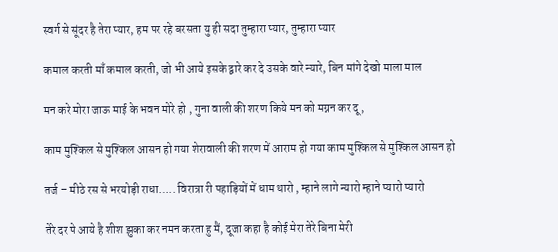स्वर्ग से सूंदर है तेरा प्यार, हम पर रहे बरसता यु ही सदा तुम्हारा प्यार, तुम्हारा प्यार

कमाल करती माँ कमाल करती, जो भी आये इसके द्वारे कर दे उसके वारे न्यारे, बिन मांगे देखो माला माल

मन करे मोरा जाऊ माई के भवन मोरे हो , गुना वाली की शरण किये मन को मग्नन कर दू,

काम मुश्किल से मुश्किल आसन हो गया शेरावाली की शरण में आराम हो गया काम मुश्किल से मुश्किल आसन हो

तर्ज – मीठे रस से भरयोड़ी राधा….. विरात्रा री पहाड़ियों में धाम थारो , म्हाने लागे न्यारो म्हाने प्यारो प्यारो

तेरे दर पे आये है शीश झुका कर नमन करता हु मैं, दूजा कहा है कोई मेरा तेरे बिना मेरी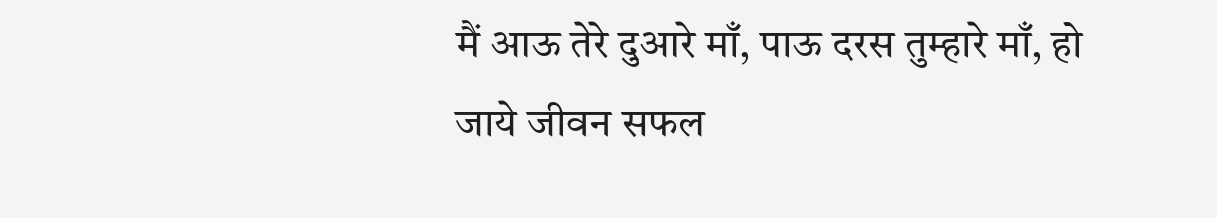मैं आऊ तेरे दुआरे माँ, पाऊ दरस तुम्हारे माँ, हो जाये जीवन सफल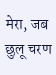मेरा, जब छुलू चरण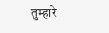तुम्हारे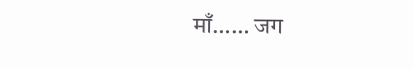माँ…… जग